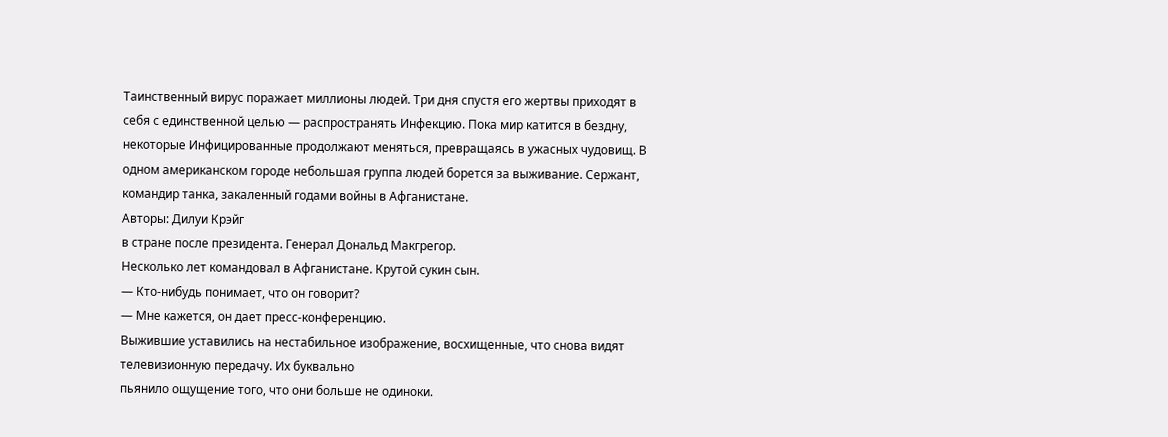Таинственный вирус поражает миллионы людей. Три дня спустя его жертвы приходят в себя с единственной целью — распространять Инфекцию. Пока мир катится в бездну, некоторые Инфицированные продолжают меняться, превращаясь в ужасных чудовищ. В одном американском городе небольшая группа людей борется за выживание. Сержант, командир танка, закаленный годами войны в Афганистане.
Авторы: Дилуи Крэйг
в стране после президента. Генерал Дональд Макгрегор.
Несколько лет командовал в Афганистане. Крутой сукин сын.
— Кто-нибудь понимает, что он говорит?
— Мне кажется, он дает пресс-конференцию.
Выжившие уставились на нестабильное изображение, восхищенные, что снова видят телевизионную передачу. Их буквально
пьянило ощущение того, что они больше не одиноки.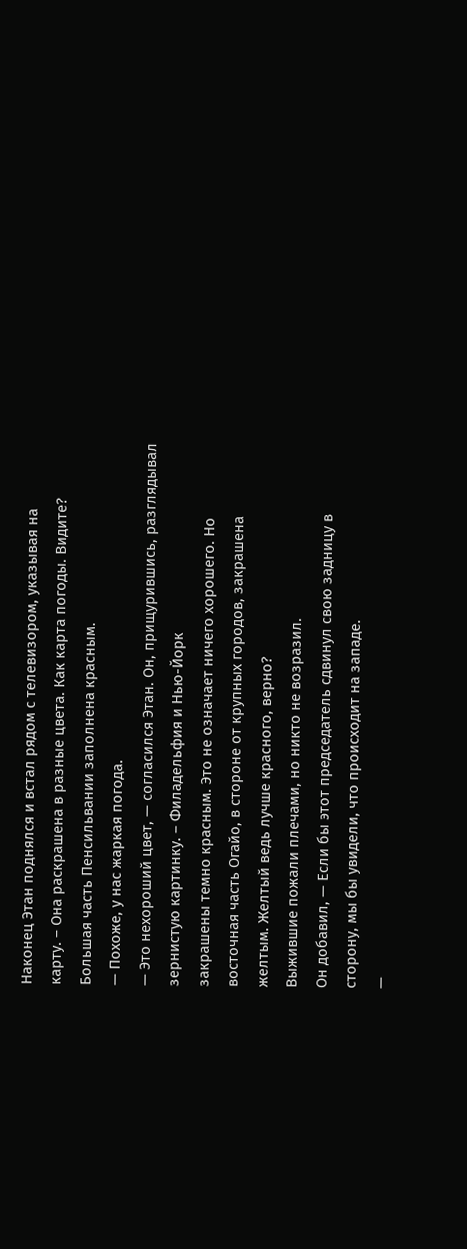Наконец Этан поднялся и встал рядом с телевизором, указывая на
карту. – Она раскрашена в разные цвета. Как карта погоды. Видите?
Большая часть Пенсильвании заполнена красным.
— Похоже, у нас жаркая погода.
— Это нехороший цвет, — согласился Этан. Он, прищурившись, разглядывал зернистую картинку. – Филадельфия и Нью-Йорк
закрашены темно красным. Это не означает ничего хорошего. Но
восточная часть Огайо, в стороне от крупных городов, закрашена
желтым. Желтый ведь лучше красного, верно?
Выжившие пожали плечами, но никто не возразил.
Он добавил, — Если бы этот председатель сдвинул свою задницу в
сторону, мы бы увидели, что происходит на западе.
—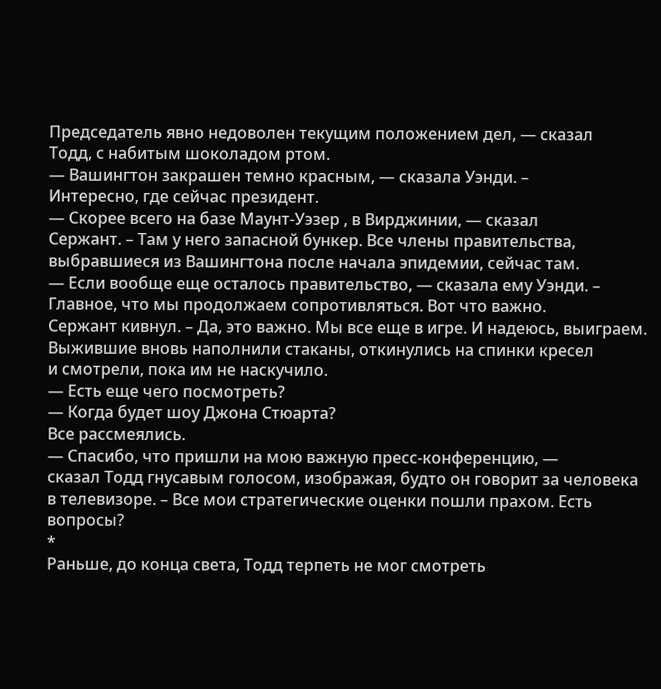Председатель явно недоволен текущим положением дел, — сказал
Тодд, с набитым шоколадом ртом.
— Вашингтон закрашен темно красным, — сказала Уэнди. –
Интересно, где сейчас президент.
— Скорее всего на базе Маунт-Уэзер , в Вирджинии, — сказал
Сержант. – Там у него запасной бункер. Все члены правительства, выбравшиеся из Вашингтона после начала эпидемии, сейчас там.
— Если вообще еще осталось правительство, — сказала ему Уэнди. –
Главное, что мы продолжаем сопротивляться. Вот что важно.
Сержант кивнул. – Да, это важно. Мы все еще в игре. И надеюсь, выиграем.
Выжившие вновь наполнили стаканы, откинулись на спинки кресел
и смотрели, пока им не наскучило.
— Есть еще чего посмотреть?
— Когда будет шоу Джона Стюарта?
Все рассмеялись.
— Спасибо, что пришли на мою важную пресс-конференцию, —
сказал Тодд гнусавым голосом, изображая, будто он говорит за человека
в телевизоре. – Все мои стратегические оценки пошли прахом. Есть
вопросы?
*
Раньше, до конца света, Тодд терпеть не мог смотреть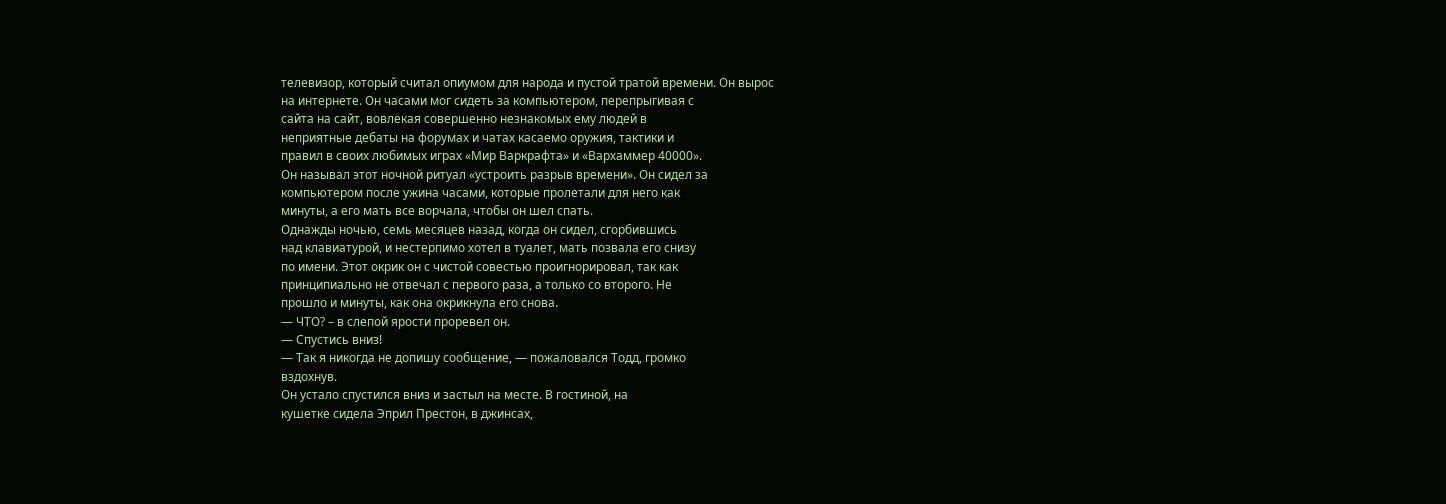телевизор, который считал опиумом для народа и пустой тратой времени. Он вырос
на интернете. Он часами мог сидеть за компьютером, перепрыгивая с
сайта на сайт, вовлекая совершенно незнакомых ему людей в
неприятные дебаты на форумах и чатах касаемо оружия, тактики и
правил в своих любимых играх «Мир Варкрафта» и «Вархаммер 40000».
Он называл этот ночной ритуал «устроить разрыв времени». Он сидел за
компьютером после ужина часами, которые пролетали для него как
минуты, а его мать все ворчала, чтобы он шел спать.
Однажды ночью, семь месяцев назад, когда он сидел, сгорбившись
над клавиатурой, и нестерпимо хотел в туалет, мать позвала его снизу
по имени. Этот окрик он с чистой совестью проигнорировал, так как
принципиально не отвечал с первого раза, а только со второго. Не
прошло и минуты, как она окрикнула его снова.
— ЧТО? – в слепой ярости проревел он.
— Спустись вниз!
— Так я никогда не допишу сообщение, — пожаловался Тодд, громко
вздохнув.
Он устало спустился вниз и застыл на месте. В гостиной, на
кушетке сидела Эприл Престон, в джинсах,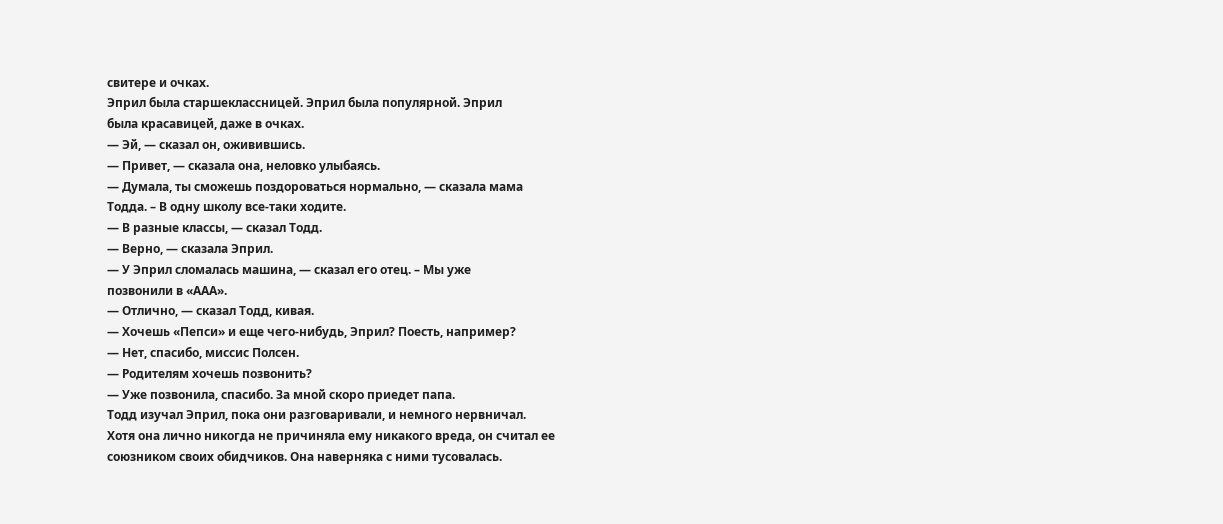свитере и очках.
Эприл была старшеклассницей. Эприл была популярной. Эприл
была красавицей, даже в очках.
— Эй, — сказал он, оживившись.
— Привет, — сказала она, неловко улыбаясь.
— Думала, ты сможешь поздороваться нормально, — сказала мама
Тодда. – В одну школу все-таки ходите.
— В разные классы, — сказал Тодд.
— Верно, — сказала Эприл.
— У Эприл сломалась машина, — сказал его отец. – Мы уже
позвонили в «ААА».
— Отлично, — сказал Тодд, кивая.
— Хочешь «Пепси» и еще чего-нибудь, Эприл? Поесть, например?
— Нет, спасибо, миссис Полсен.
— Родителям хочешь позвонить?
— Уже позвонила, спасибо. За мной скоро приедет папа.
Тодд изучал Эприл, пока они разговаривали, и немного нервничал.
Хотя она лично никогда не причиняла ему никакого вреда, он считал ее
союзником своих обидчиков. Она наверняка с ними тусовалась.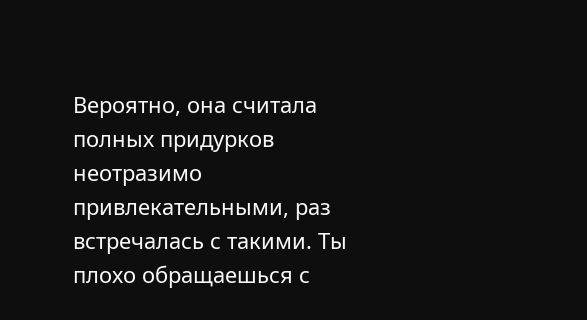Вероятно, она считала полных придурков неотразимо
привлекательными, раз встречалась с такими. Ты плохо обращаешься с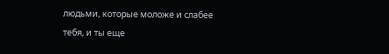людьми, которые моложе и слабее тебя, и ты еще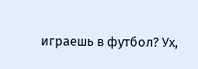играешь в футбол? Ух,